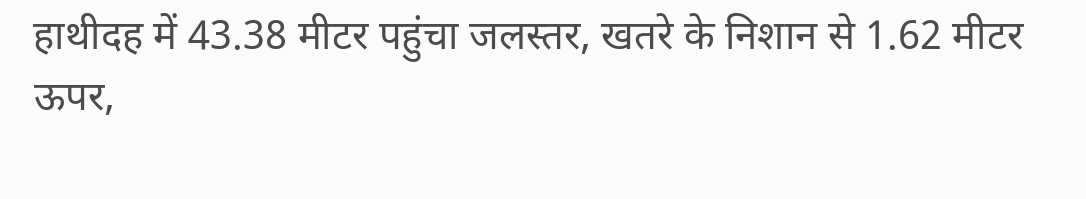हाथीदह में 43.38 मीटर पहुंचा जलस्तर, खतरे के निशान से 1.62 मीटर ऊपर,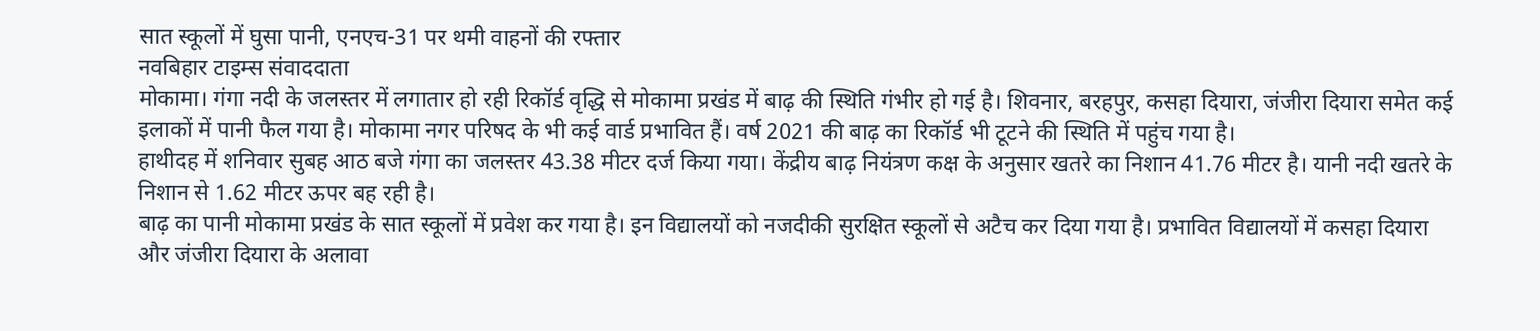सात स्कूलों में घुसा पानी, एनएच-31 पर थमी वाहनों की रफ्तार
नवबिहार टाइम्स संवाददाता
मोकामा। गंगा नदी के जलस्तर में लगातार हो रही रिकॉर्ड वृद्धि से मोकामा प्रखंड में बाढ़ की स्थिति गंभीर हो गई है। शिवनार, बरहपुर, कसहा दियारा, जंजीरा दियारा समेत कई इलाकों में पानी फैल गया है। मोकामा नगर परिषद के भी कई वार्ड प्रभावित हैं। वर्ष 2021 की बाढ़ का रिकॉर्ड भी टूटने की स्थिति में पहुंच गया है।
हाथीदह में शनिवार सुबह आठ बजे गंगा का जलस्तर 43.38 मीटर दर्ज किया गया। केंद्रीय बाढ़ नियंत्रण कक्ष के अनुसार खतरे का निशान 41.76 मीटर है। यानी नदी खतरे के निशान से 1.62 मीटर ऊपर बह रही है।
बाढ़ का पानी मोकामा प्रखंड के सात स्कूलों में प्रवेश कर गया है। इन विद्यालयों को नजदीकी सुरक्षित स्कूलों से अटैच कर दिया गया है। प्रभावित विद्यालयों में कसहा दियारा और जंजीरा दियारा के अलावा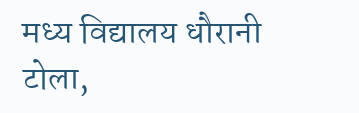मध्य विद्यालय धौरानी टोला,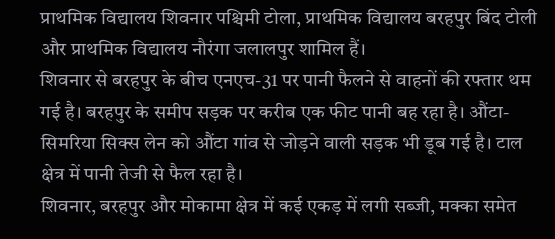प्राथमिक विद्यालय शिवनार पश्चिमी टोला, प्राथमिक विद्यालय बरहपुर बिंद टोली और प्राथमिक विद्यालय नौरंगा जलालपुर शामिल हैं।
शिवनार से बरहपुर के बीच एनएच-31 पर पानी फैलने से वाहनों की रफ्तार थम गई है। बरहपुर के समीप सड़क पर करीब एक फीट पानी बह रहा है। औंटा-सिमरिया सिक्स लेन को औंटा गांव से जोड़ने वाली सड़क भी डूब गई है। टाल क्षेत्र में पानी तेजी से फैल रहा है।
शिवनार, बरहपुर और मोकामा क्षेत्र में कई एकड़ में लगी सब्जी, मक्का समेत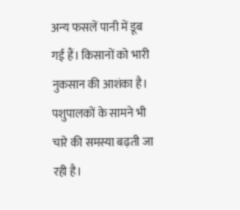अन्य फसलें पानी में डूब गई हैं। किसानों को भारी नुकसान की आशंका है। पशुपालकों के सामने भी चारे की समस्या बढ़ती जा रही है।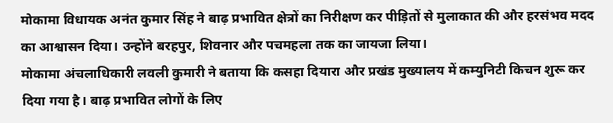मोकामा विधायक अनंत कुमार सिंह ने बाढ़ प्रभावित क्षेत्रों का निरीक्षण कर पीड़ितों से मुलाकात की और हरसंभव मदद का आश्वासन दिया। उन्होंने बरहपुर, शिवनार और पचमहला तक का जायजा लिया।
मोकामा अंचलाधिकारी लवली कुमारी ने बताया कि कसहा दियारा और प्रखंड मुख्यालय में कम्युनिटी किचन शुरू कर दिया गया है। बाढ़ प्रभावित लोगों के लिए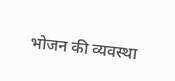भोजन की व्यवस्था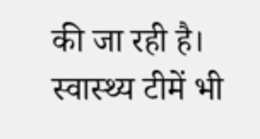की जा रही है। स्वास्थ्य टीमें भी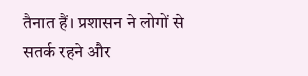तैनात हैं। प्रशासन ने लोगों से सतर्क रहने और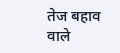तेज बहाव वाले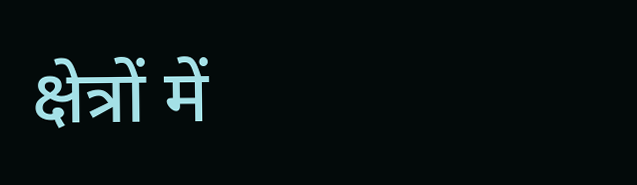क्षेत्रों में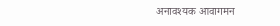अनावश्यक आवागमन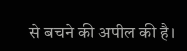से बचने की अपील की है।